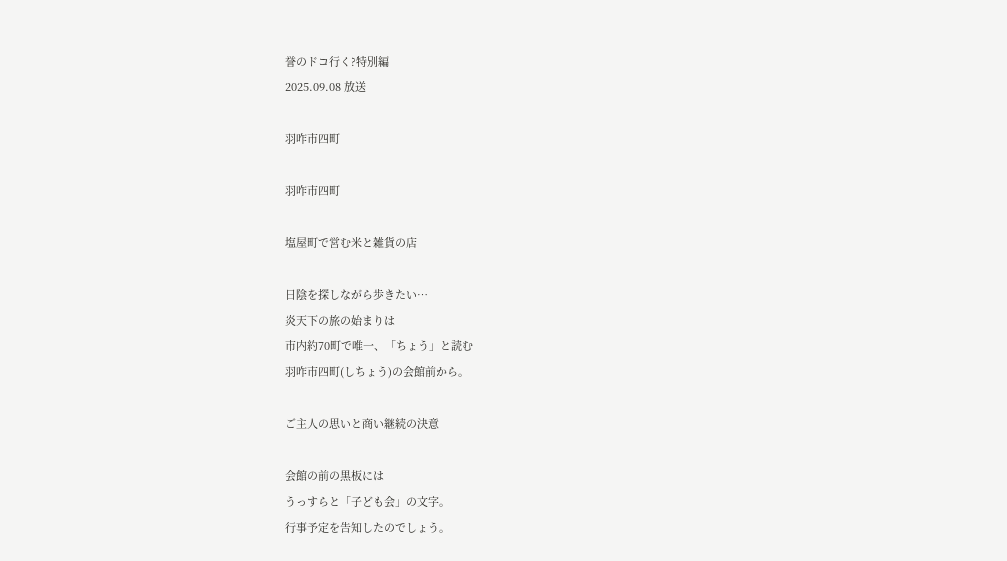誉のドコ行く?特別編
2025.09.08 放送

羽咋市四町

羽咋市四町

塩屋町で営む米と雑貨の店

日陰を探しながら歩きたい…
炎天下の旅の始まりは
市内約70町で唯一、「ちょう」と読む
羽咋市四町(しちょう)の会館前から。

ご主人の思いと商い継続の決意

会館の前の黒板には
うっすらと「子ども会」の文字。
行事予定を告知したのでしょう。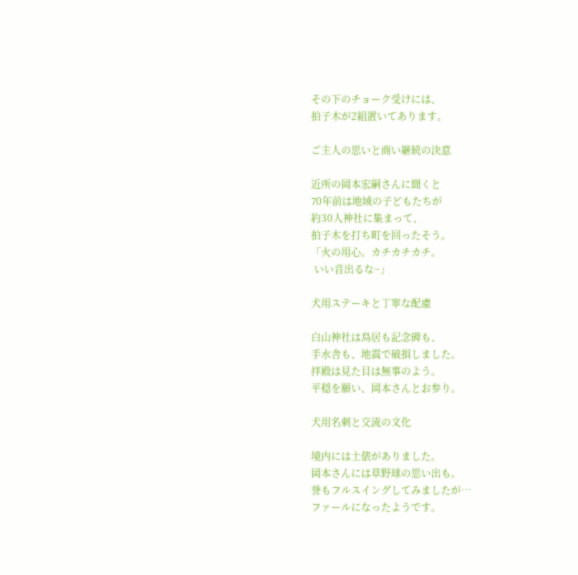その下のチョーク受けには、
拍子木が2組置いてあります。

ご主人の思いと商い継続の決意

近所の岡本宏嗣さんに聞くと
70年前は地域の子どもたちが
約30人神社に集まって、
拍子木を打ち町を回ったそう。
「火の用心。カチカチカチ。
 いい音出るな~」

犬用ステーキと丁寧な配慮

白山神社は鳥居も記念碑も、
手水舎も、地震で破損しました。
拝殿は見た目は無事のよう。
平穏を願い、岡本さんとお参り。

犬用名刺と交流の文化

境内には土俵がありました。
岡本さんには草野球の思い出も。
誉もフルスイングしてみましたが…
ファールになったようです。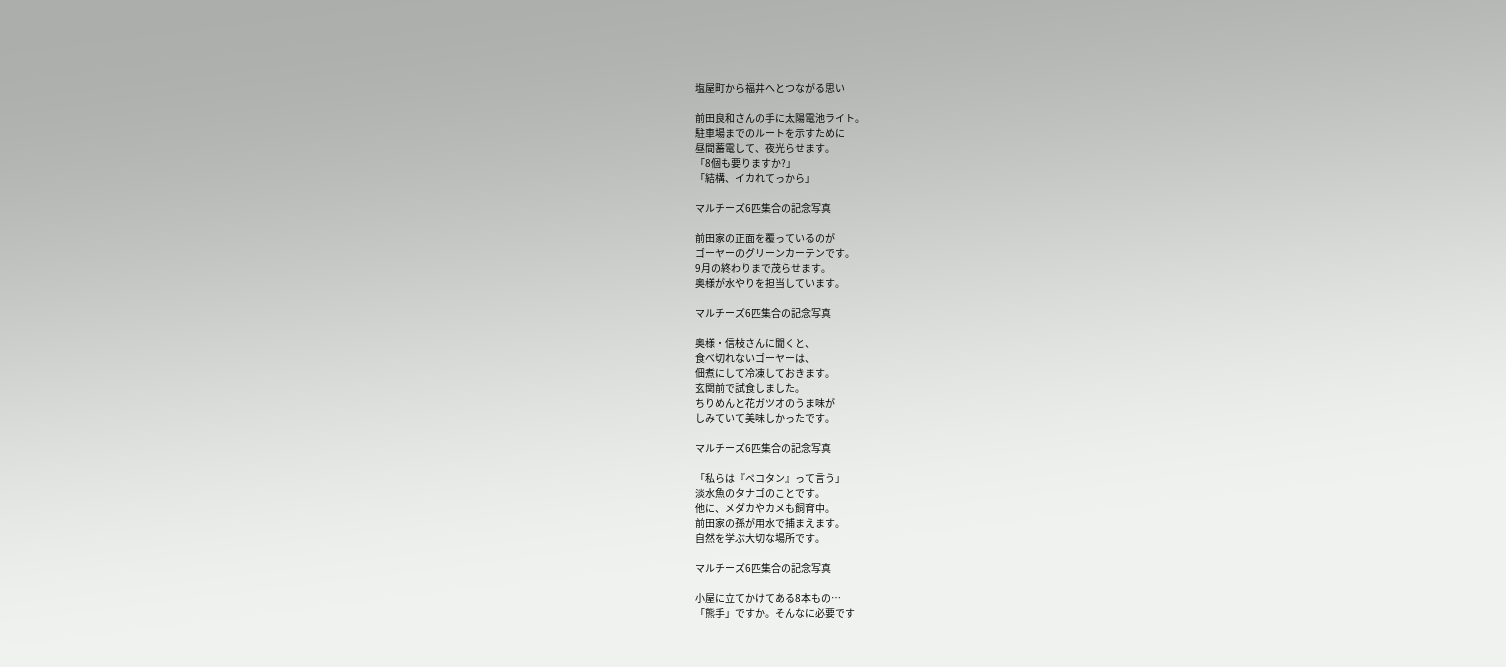塩屋町から福井へとつながる思い

前田良和さんの手に太陽電池ライト。
駐車場までのルートを示すために
昼間蓄電して、夜光らせます。
「8個も要りますか?」
「結構、イカれてっから」

マルチーズ6匹集合の記念写真

前田家の正面を覆っているのが
ゴーヤーのグリーンカーテンです。
9月の終わりまで茂らせます。
奥様が水やりを担当しています。

マルチーズ6匹集合の記念写真

奥様・信枝さんに聞くと、
食べ切れないゴーヤーは、
佃煮にして冷凍しておきます。
玄関前で試食しました。
ちりめんと花ガツオのうま味が
しみていて美味しかったです。

マルチーズ6匹集合の記念写真

「私らは『ペコタン』って言う」
淡水魚のタナゴのことです。
他に、メダカやカメも飼育中。
前田家の孫が用水で捕まえます。
自然を学ぶ大切な場所です。

マルチーズ6匹集合の記念写真

小屋に立てかけてある8本もの…
「熊手」ですか。そんなに必要です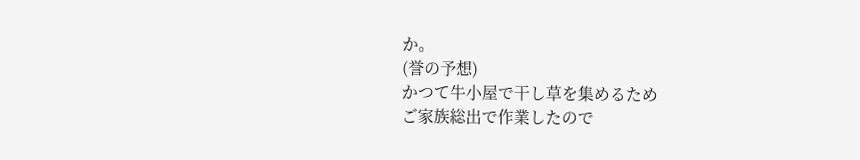か。
(誉の予想)
かつて牛小屋で干し草を集めるため
ご家族総出で作業したので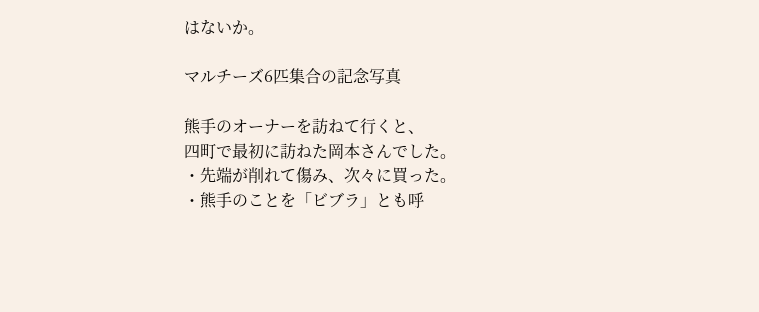はないか。

マルチーズ6匹集合の記念写真

熊手のオーナーを訪ねて行くと、
四町で最初に訪ねた岡本さんでした。
・先端が削れて傷み、次々に買った。
・熊手のことを「ビブラ」とも呼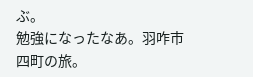ぶ。
勉強になったなあ。羽咋市四町の旅。